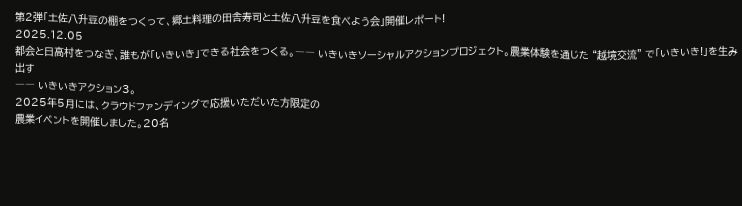第2弾「土佐八升豆の棚をつくって、郷土料理の田舎寿司と土佐八升豆を食べよう会」開催レポート!
2025.12.05
都会と日高村をつなぎ、誰もが「いきいき」できる社会をつくる。―― いきいきソーシャルアクションプロジェクト。農業体験を通じた “越境交流” で「いきいき!」を生み出す
―― いきいきアクション3。
2025年5月には、クラウドファンディングで応援いただいた方限定の
農業イベントを開催しました。20名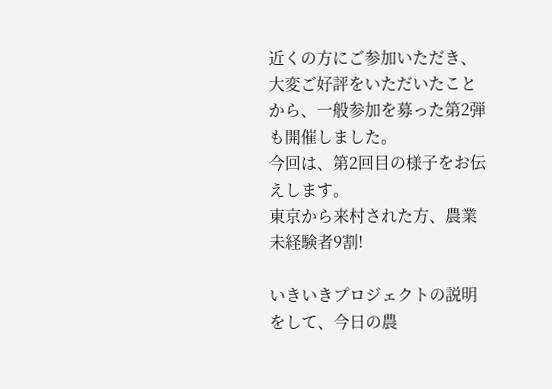近くの方にご参加いただき、
大変ご好評をいただいたことから、一般参加を募った第2弾も開催しました。
今回は、第2回目の様子をお伝えします。
東京から来村された方、農業未経験者9割!

いきいきプロジェクトの説明をして、今日の農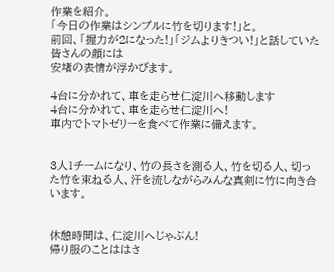作業を紹介。
「今日の作業はシンプルに竹を切ります!」と。
前回、「握力が2になった!」「ジムよりきつい!」と話していた皆さんの顔には
安堵の表情が浮かびます。

4台に分かれて、車を走らせ仁淀川へ移動します
4台に分かれて、車を走らせ仁淀川へ!
車内でトマトゼリーを食べて作業に備えます。


3人1チームになり、竹の長さを測る人、竹を切る人、切った竹を束ねる人、汗を流しながらみんな真剣に竹に向き合います。


休憩時間は、仁淀川へじゃぶん!
帰り服のことははさ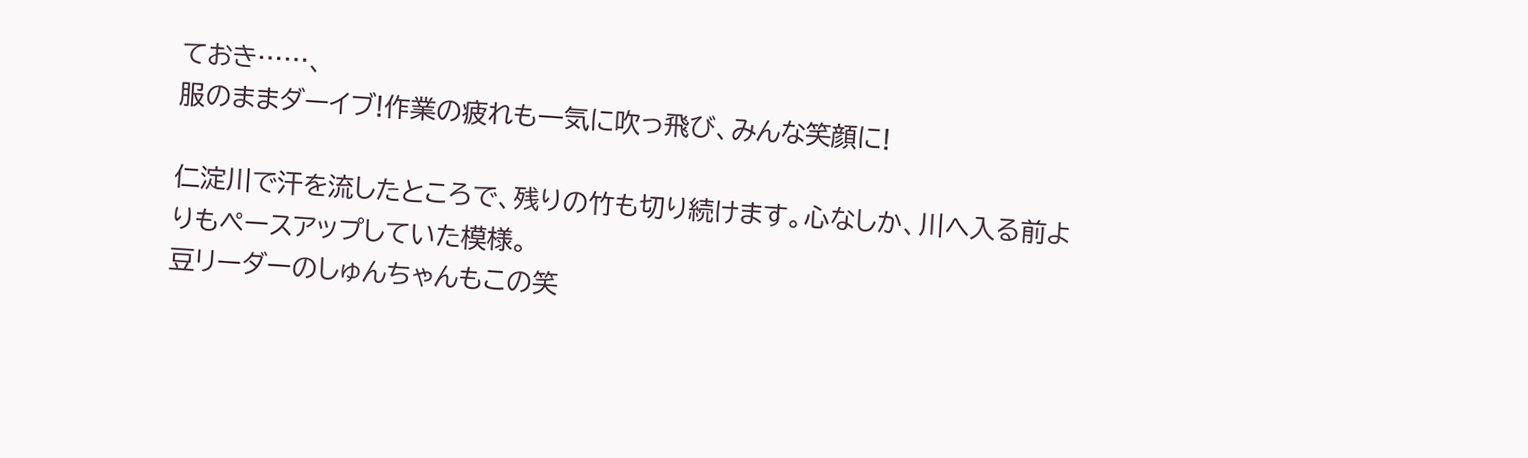ておき……、
服のままダーイブ!作業の疲れも一気に吹っ飛び、みんな笑顔に!

仁淀川で汗を流したところで、残りの竹も切り続けます。心なしか、川へ入る前よりもペースアップしていた模様。
豆リーダーのしゅんちゃんもこの笑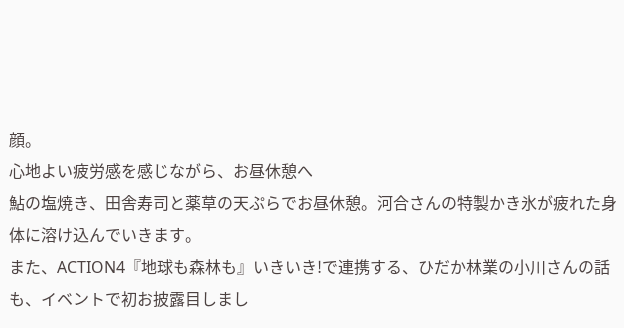顔。
心地よい疲労感を感じながら、お昼休憩へ
鮎の塩焼き、田舎寿司と薬草の天ぷらでお昼休憩。河合さんの特製かき氷が疲れた身体に溶け込んでいきます。
また、ACTION4『地球も森林も』いきいき!で連携する、ひだか林業の小川さんの話も、イベントで初お披露目しまし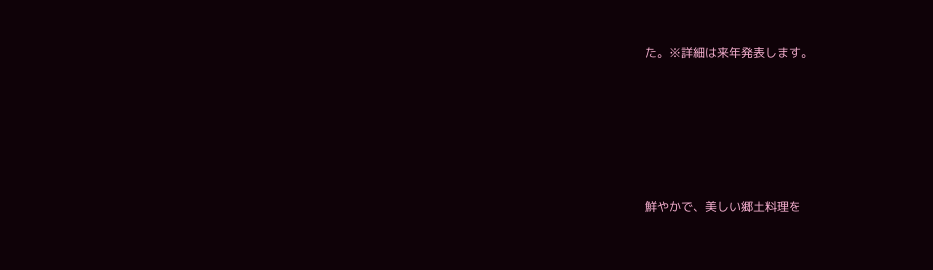た。※詳細は来年発表します。





鮮やかで、美しい郷土料理を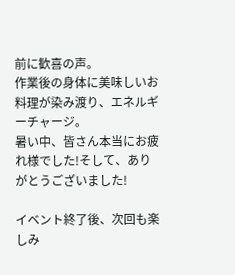前に歓喜の声。
作業後の身体に美味しいお料理が染み渡り、エネルギーチャージ。
暑い中、皆さん本当にお疲れ様でした!そして、ありがとうございました!

イベント終了後、次回も楽しみ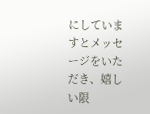にしていますとメッセージをいただき、嬉しい限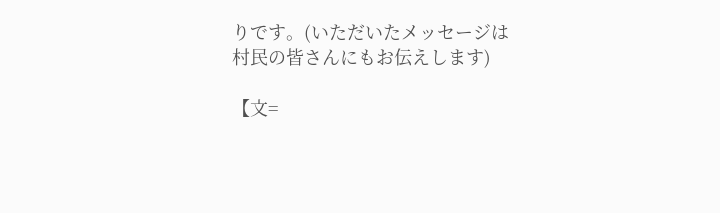りです。(いただいたメッセージは村民の皆さんにもお伝えします)

【文=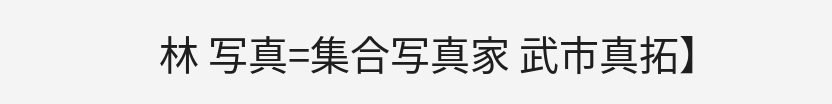林 写真=集合写真家 武市真拓】